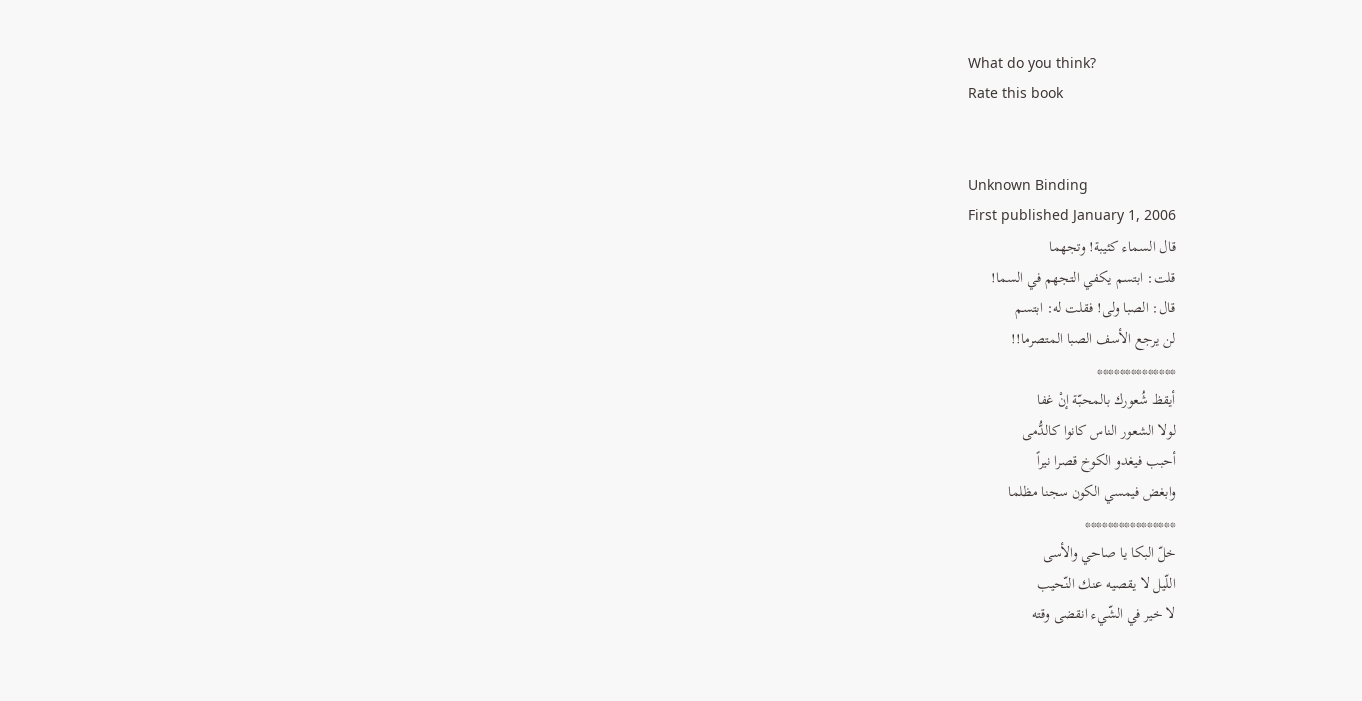What do you think?
Rate this book


Unknown Binding
First published January 1, 2006
قال السماء كئيبة! وتجهما
قلت: ابتسم يكفي التجهم في السما!
قال: الصبا ولى! فقلت له: ابتسم
لن يرجع الأسف الصبا المتصرما!!
**************
أيقظ شُعورك بالمحبّة إنْ غفا
لولا الشعور الناس كانوا كالدُّمى
أحبب فيغدو الكوخ قصرا نيراً
وابغض فيمسي الكون سجنا مظلما
****************
خلّ البكا يا صاحي والأسى
اللّيل لا يقصيه عنك النّحيب
لا خير في الشّيء انقضى وقته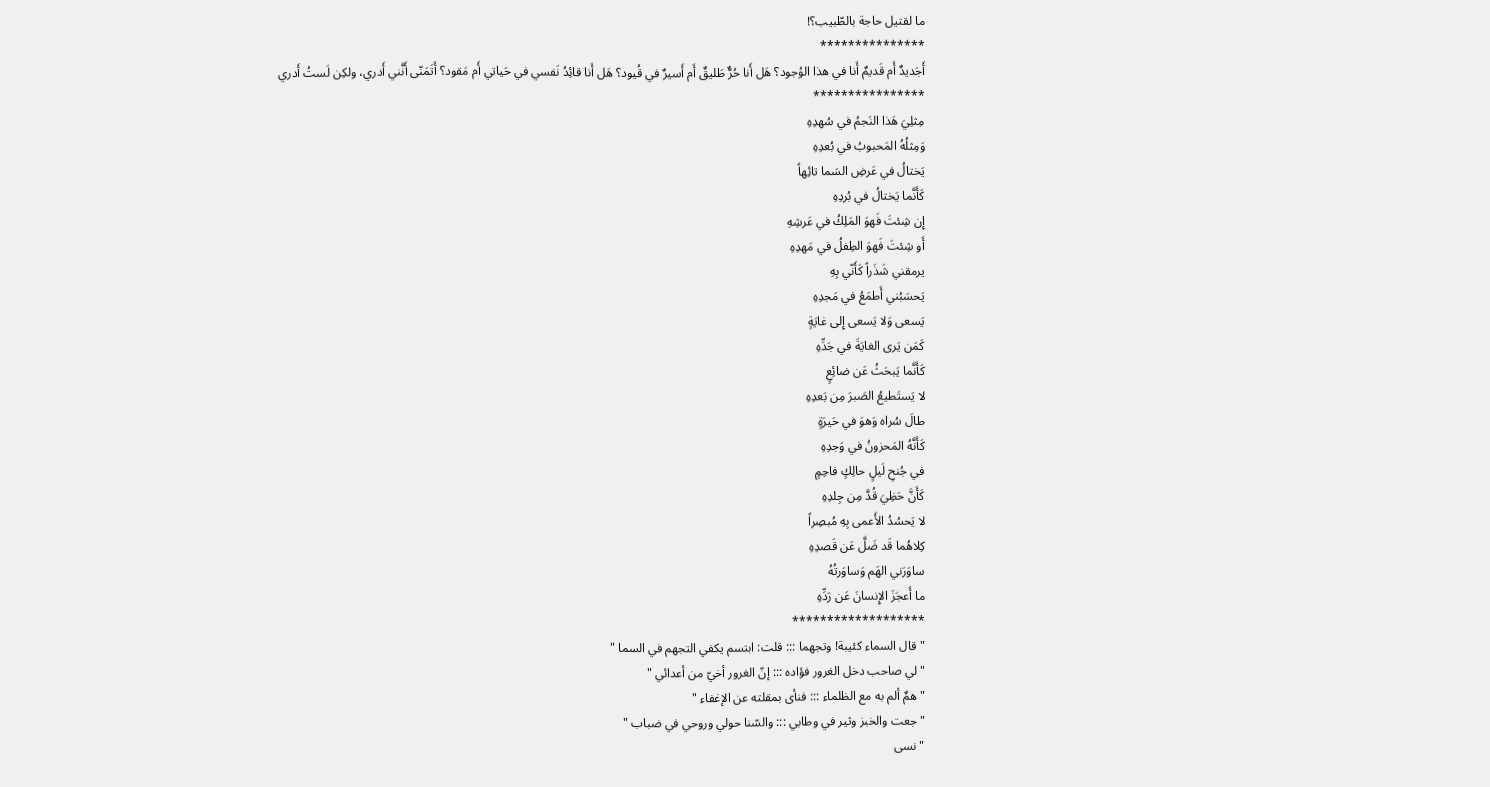ما لقتيل حاجة بالطّبيب؟!
***************
أَجَديدٌ أَم قَديمٌ أَنا في هذا الوُجود؟ هَل أَنا حُرٌّ طَليقٌ أَم أَسيرٌ في قُيود؟ هَل أَنا قائِدُ نَفسي في حَياتي أَم مَقود؟ أَتَمَنّى أَنَّني أَدري، ولكِن لَستُ أَدري
****************
مِثلِيَ هَذا النَجمُ في سُهدِهِ
وَمِثلُهُ المَحبوبُ في بُعدِهِ
يَختالُ في عَرضِ السَما تائِهاً
كَأَنَّما يَختالُ في بُردِهِ
إِن شِئتَ فَهوَ المَلِكُ في عَرشِهِ
أَو شِئتَ فَهوَ الطِفلُ في مَهدِهِ
يرمقني شَذَراً كَأَنّي بِهِ
يَحسَبُني أَطمَعُ في مَجدِهِ
يَسعى وَلا يَسعى إِلى غايَةٍ
كَمَن يَرى الغايَةَ في جَدِّهِ
كَأَنَّما يَبحَثُ عَن ضائِعٍ
لا يَستَطيعُ الصَبرَ مِن بَعدِهِ
طالَ سُراه وَهوَ في حَيرَةٍ
كَأَنَّهُ المَحزونُ في وَجدِهِ
في جُنحِ لَيلٍ حالِكٍ فاحِمٍ
كَأَنَّ حَظِيَ قُدَّ مِن جِلدِهِ
لا يَحسُدُ الأَعمى بِهِ مُبصِراً
كِلاهُما قَد ضَلَّ عَن قَصدِهِ
ساوَرَني الهَم وَساوَرتُهُ
ما أَعجَزَ الإِنسانَ عَن رَدِّهِ
*******************
" قال السماء كئيبة! وتجهما ::: قلت: ابتسم يكفي التجهم في السما "
" لي صاحب دخل الغرور فؤاده ::: إنّ الغرور أخيّ من أعدائي "
" همٌ ألم به مع الظلماء ::: فنأى بمقلته عن الإغفاء "
" جعت والخبز وثير في وطابي ::: والسّنا حولي وروحي في ضباب "
" نسى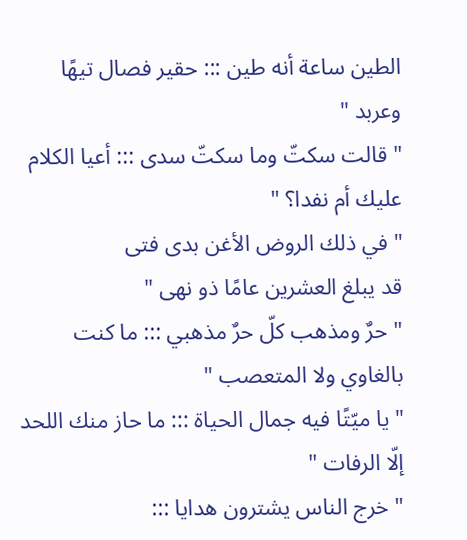الطين ساعة أنه طين ::: حقير فصال تيهًا وعربد "
" قالت سكتّ وما سكتّ سدى ::: أعيا الكلام عليك أم نفدا؟ "
" في ذلك الروض الأغن بدى فتى
قد يبلغ العشرين عامًا ذو نهى "
" حرٌ ومذهب كلّ حرٌ مذهبي ::: ما كنت بالغاوي ولا المتعصب "
" يا ميّتًا فيه جمال الحياة ::: ما حاز منك اللحد إلّا الرفات "
" خرج الناس يشترون هدايا :::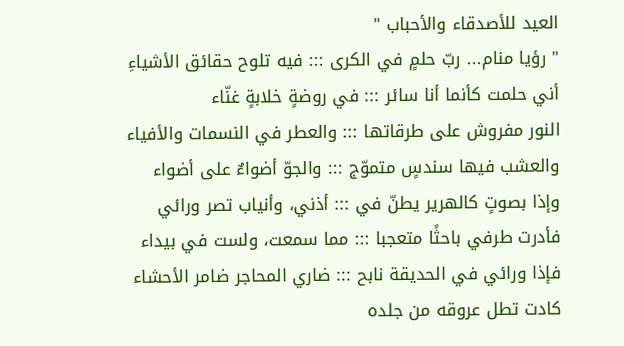العيد للأصدقاء والأحباب "
" رؤيا منام... ربّ حلمٍ في الكرى ::: فيه تلوح حقائق الأشياءِ
أني حلمت كأنما أنا سائر ::: في روضةٍ خلابةٍ غنّاء
النور مفروش على طرقاتها ::: والعطر في النسمات والأفياء
والعشب فيها سندسٍ متموّج ::: والجوّ أضواءٌ على أضواء
وإذا بصوتٍ كالهرير يطنّ في ::: أذني، وأنياب تصر ورائي
فأدرت طرفي باحثًا متعجبا ::: مما سمعت، ولست في بيداء
فإذا ورائي في الحديقة نابح ::: ضاري المحاجر ضامر الأحشاء
كادت تطل عروقه من جلده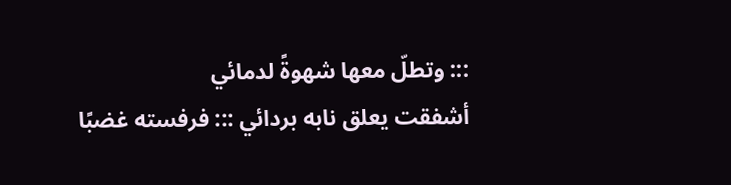::: وتطلّ معها شهوةً لدمائي
أشفقت يعلق نابه بردائي ::: فرفسته غضبًا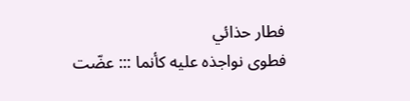فطار حذائي
فطوى نواجذه عليه كأنما ::: عضّت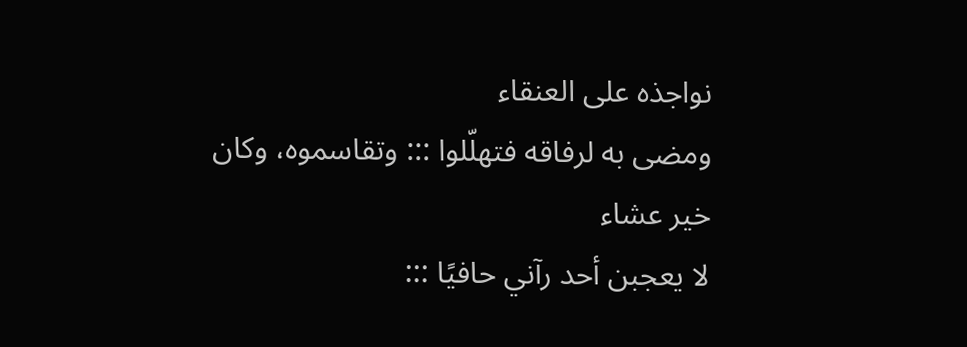نواجذه على العنقاء
ومضى به لرفاقه فتهلّلوا ::: وتقاسموه، وكان خير عشاء
لا يعجبن أحد رآني حافيًا :::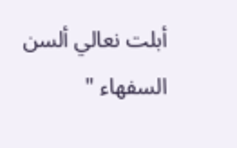أبلت نعالي ألسن السفهاء "